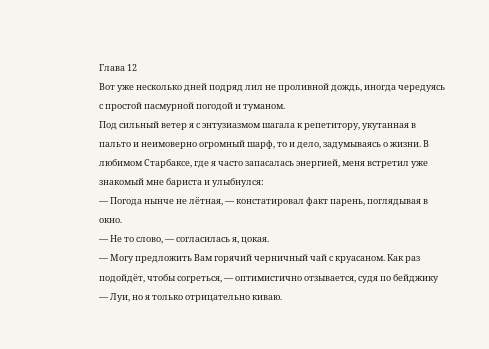Глава 12
Вот уже несколько дней подряд лил не проливной дождь, иногда чередуясь с простой пасмурной погодой и туманом.
Под сильный ветер я с энтузиазмом шагала к репетитору, укутанная в пальто и неимоверно огромный шарф, то и дело, задумываясь о жизни. В любимом Старбаксе, где я часто запасалась энергией, меня встретил уже знакомый мне бариста и улыбнулся:
— Погода нынче не лётная, — констатировал факт парень, поглядывая в окно.
— Не то слово, — согласилась я, цокая.
— Могу предложить Вам горячий черничный чай с круасаном. Как раз подойдёт, чтобы согреться, — оптимистично отзывается, судя по бейджику — Луи, но я только отрицательно киваю.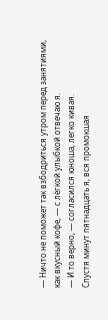— Ничто не поможет так взбодриться утром перед занятиями, как вкусный кофе, — с лёгкой улыбкой отвечаю я.
— И то верно, — согласился юноша, легко кивая.
Спустя минут пятнадцать я, вся промокшая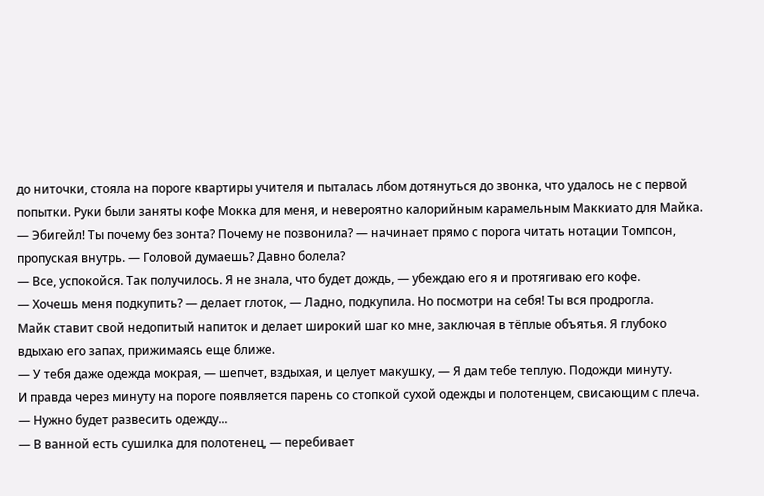до ниточки, стояла на пороге квартиры учителя и пыталась лбом дотянуться до звонка, что удалось не с первой попытки. Руки были заняты кофе Мокка для меня, и невероятно калорийным карамельным Маккиато для Майка.
— Эбигейл! Ты почему без зонта? Почему не позвонила? — начинает прямо с порога читать нотации Томпсон, пропуская внутрь. — Головой думаешь? Давно болела?
— Все, успокойся. Так получилось. Я не знала, что будет дождь, — убеждаю его я и протягиваю его кофе.
— Хочешь меня подкупить? — делает глоток, — Ладно, подкупила. Но посмотри на себя! Ты вся продрогла.
Майк ставит свой недопитый напиток и делает широкий шаг ко мне, заключая в тёплые объятья. Я глубоко вдыхаю его запах, прижимаясь еще ближе.
— У тебя даже одежда мокрая, — шепчет, вздыхая, и целует макушку, — Я дам тебе теплую. Подожди минуту.
И правда через минуту на пороге появляется парень со стопкой сухой одежды и полотенцем, свисающим с плеча.
— Нужно будет развесить одежду...
— В ванной есть сушилка для полотенец, — перебивает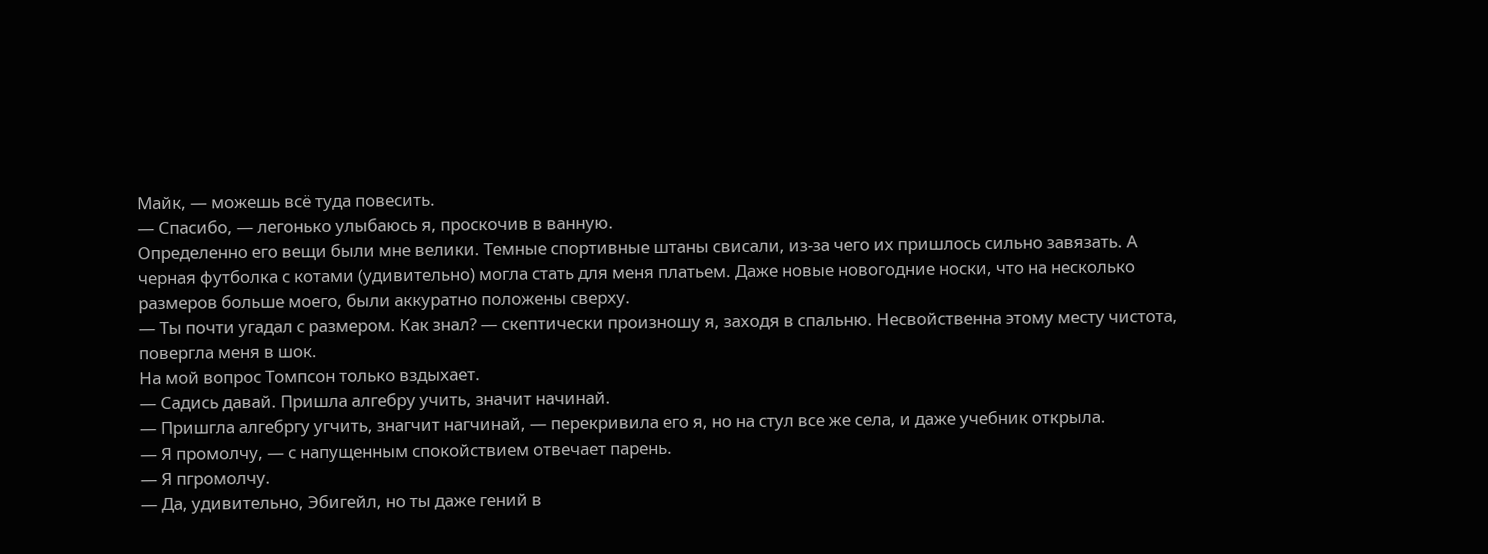Майк, — можешь всё туда повесить.
— Спасибо, — легонько улыбаюсь я, проскочив в ванную.
Определенно его вещи были мне велики. Темные спортивные штаны свисали, из-за чего их пришлось сильно завязать. А черная футболка с котами (удивительно) могла стать для меня платьем. Даже новые новогодние носки, что на несколько размеров больше моего, были аккуратно положены сверху.
— Ты почти угадал с размером. Как знал? — скептически произношу я, заходя в спальню. Несвойственна этому месту чистота, повергла меня в шок.
На мой вопрос Томпсон только вздыхает.
— Садись давай. Пришла алгебру учить, значит начинай.
— Пришгла алгебргу угчить, знагчит нагчинай, — перекривила его я, но на стул все же села, и даже учебник открыла.
— Я промолчу, — с напущенным спокойствием отвечает парень.
— Я пгромолчу.
— Да, удивительно, Эбигейл, но ты даже гений в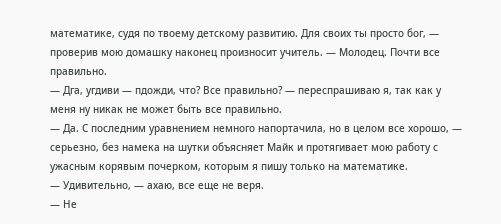математике, судя по твоему детскому развитию. Для своих ты просто бог, — проверив мою домашку наконец произносит учитель. — Молодец. Почти все правильно.
— Дга, угдиви — пдожди, что? Все правильно? — переспрашиваю я, так как у меня ну никак не может быть все правильно.
— Да. С последним уравнением немного напортачила, но в целом все хорошо, — серьезно, без намека на шутки объясняет Майк и протягивает мою работу с ужасным корявым почерком, которым я пишу только на математике.
— Удивительно, — ахаю, все еще не веря.
— Не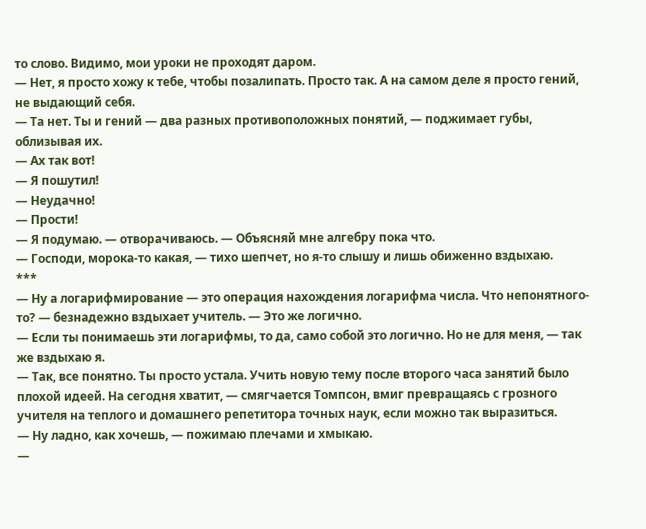то слово. Видимо, мои уроки не проходят даром.
— Нет, я просто хожу к тебе, чтобы позалипать. Просто так. А на самом деле я просто гений, не выдающий себя.
— Та нет. Ты и гений — два разных противоположных понятий, — поджимает губы, облизывая их.
— Ах так вот!
— Я пошутил!
— Неудачно!
— Прости!
— Я подумаю. — отворачиваюсь. — Объясняй мне алгебру пока что.
— Господи, морока-то какая, — тихо шепчет, но я-то слышу и лишь обиженно вздыхаю.
***
— Ну а логарифмирование — это операция нахождения логарифма числа. Что непонятного-то? — безнадежно вздыхает учитель. — Это же логично.
— Если ты понимаешь эти логарифмы, то да, само собой это логично. Но не для меня, — так же вздыхаю я.
— Так, все понятно. Ты просто устала. Учить новую тему после второго часа занятий было плохой идеей. На сегодня хватит, — смягчается Томпсон, вмиг превращаясь с грозного учителя на теплого и домашнего репетитора точных наук, если можно так выразиться.
— Ну ладно, как хочешь, — пожимаю плечами и хмыкаю.
—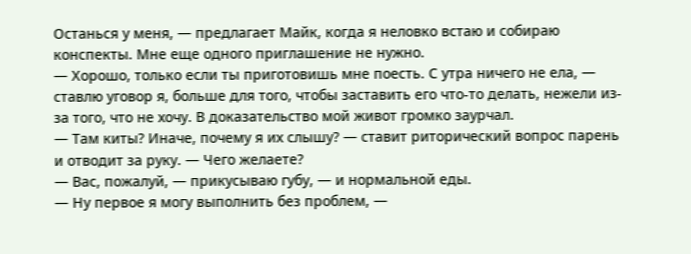Останься у меня, — предлагает Майк, когда я неловко встаю и собираю конспекты. Мне еще одного приглашение не нужно.
— Хорошо, только если ты приготовишь мне поесть. С утра ничего не ела, — ставлю уговор я, больше для того, чтобы заставить его что-то делать, нежели из-за того, что не хочу. В доказательство мой живот громко заурчал.
— Там киты? Иначе, почему я их слышу? — ставит риторический вопрос парень и отводит за руку. — Чего желаете?
— Вас, пожалуй, — прикусываю губу, — и нормальной еды.
— Ну первое я могу выполнить без проблем, —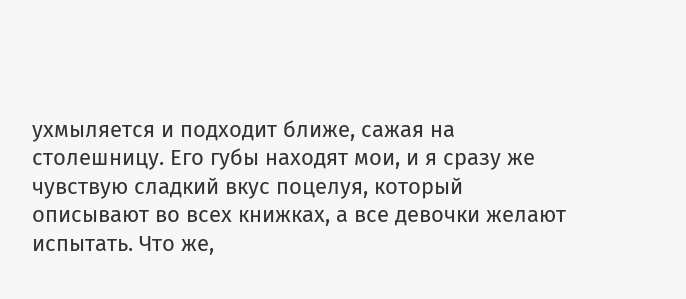ухмыляется и подходит ближе, сажая на столешницу. Его губы находят мои, и я сразу же чувствую сладкий вкус поцелуя, который описывают во всех книжках, а все девочки желают испытать. Что же,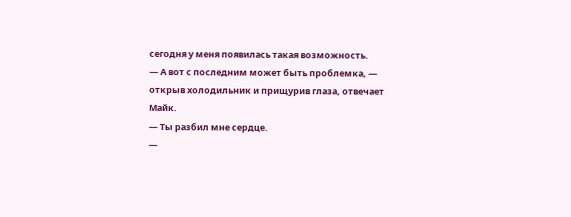сегодня у меня появилась такая возможность.
— А вот с последним может быть проблемка, — открыв холодильник и прищурив глаза, отвечает Майк.
— Ты разбил мне сердце.
—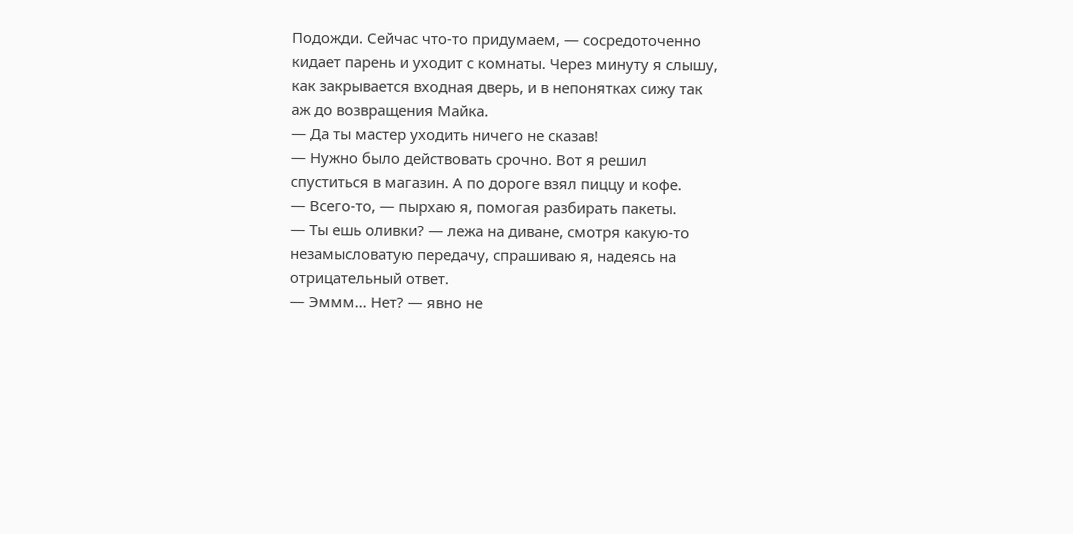Подожди. Сейчас что-то придумаем, — сосредоточенно кидает парень и уходит с комнаты. Через минуту я слышу, как закрывается входная дверь, и в непонятках сижу так аж до возвращения Майка.
— Да ты мастер уходить ничего не сказав!
— Нужно было действовать срочно. Вот я решил спуститься в магазин. А по дороге взял пиццу и кофе.
— Всего-то, — пырхаю я, помогая разбирать пакеты.
— Ты ешь оливки? — лежа на диване, смотря какую-то незамысловатую передачу, спрашиваю я, надеясь на отрицательный ответ.
— Эммм... Нет? — явно не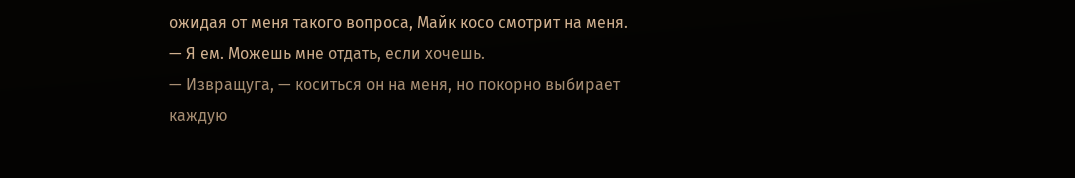ожидая от меня такого вопроса, Майк косо смотрит на меня.
— Я ем. Можешь мне отдать, если хочешь.
— Извращуга, — коситься он на меня, но покорно выбирает каждую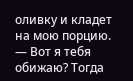оливку и кладет на мою порцию.
— Вот я тебя обижаю? Тогда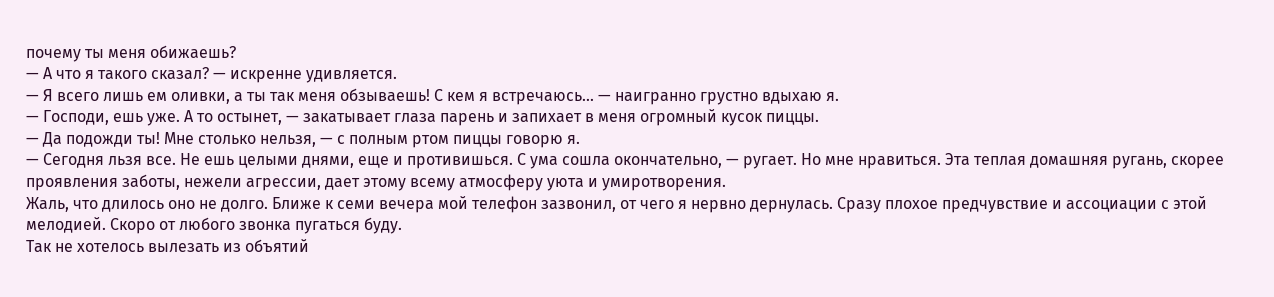почему ты меня обижаешь?
— А что я такого сказал? — искренне удивляется.
— Я всего лишь ем оливки, а ты так меня обзываешь! С кем я встречаюсь... — наигранно грустно вдыхаю я.
— Господи, ешь уже. А то остынет, — закатывает глаза парень и запихает в меня огромный кусок пиццы.
— Да подожди ты! Мне столько нельзя, — с полным ртом пиццы говорю я.
— Сегодня льзя все. Не ешь целыми днями, еще и противишься. С ума сошла окончательно, — ругает. Но мне нравиться. Эта теплая домашняя ругань, скорее проявления заботы, нежели агрессии, дает этому всему атмосферу уюта и умиротворения.
Жаль, что длилось оно не долго. Ближе к семи вечера мой телефон зазвонил, от чего я нервно дернулась. Сразу плохое предчувствие и ассоциации с этой мелодией. Скоро от любого звонка пугаться буду.
Так не хотелось вылезать из объятий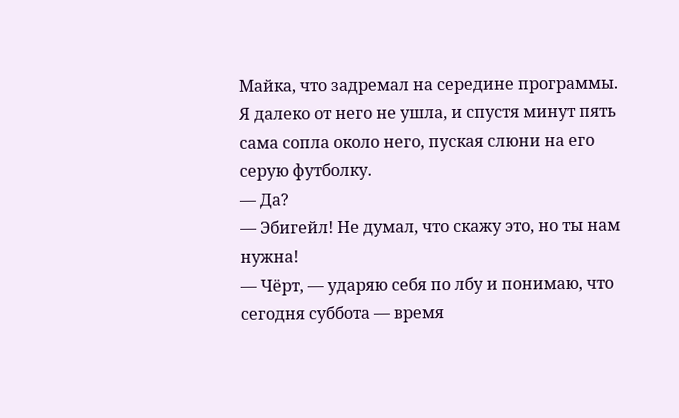Майка, что задремал на середине программы. Я далеко от него не ушла, и спустя минут пять сама сопла около него, пуская слюни на его серую футболку.
— Да?
— Эбигейл! Не думал, что скажу это, но ты нам нужна!
— Чёрт, — ударяю себя по лбу и понимаю, что сегодня суббота — время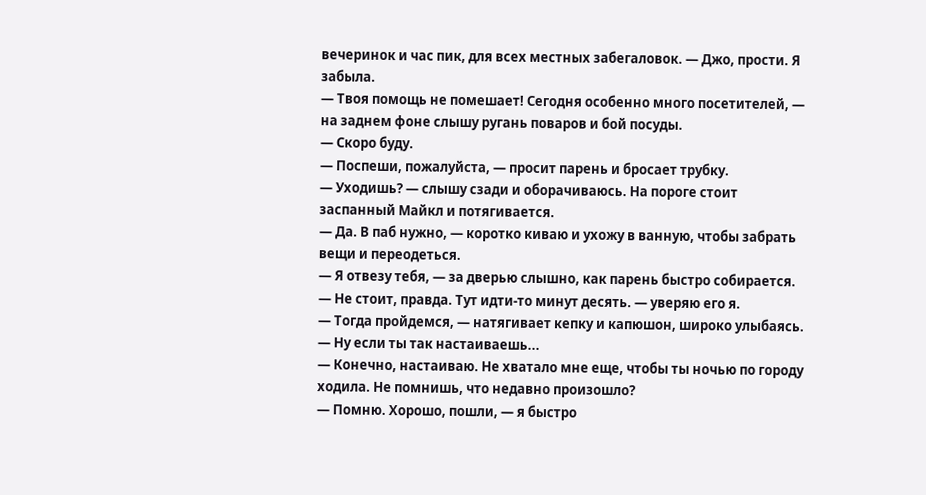вечеринок и час пик, для всех местных забегаловок. — Джо, прости. Я забыла.
— Твоя помощь не помешает! Сегодня особенно много посетителей, — на заднем фоне слышу ругань поваров и бой посуды.
— Скоро буду.
— Поспеши, пожалуйста, — просит парень и бросает трубку.
— Уходишь? — слышу сзади и оборачиваюсь. На пороге стоит заспанный Майкл и потягивается.
— Да. В паб нужно, — коротко киваю и ухожу в ванную, чтобы забрать вещи и переодеться.
— Я отвезу тебя, — за дверью слышно, как парень быстро собирается.
— Не стоит, правда. Тут идти-то минут десять. — уверяю его я.
— Тогда пройдемся, — натягивает кепку и капюшон, широко улыбаясь.
— Ну если ты так настаиваешь...
— Конечно, настаиваю. Не хватало мне еще, чтобы ты ночью по городу ходила. Не помнишь, что недавно произошло?
— Помню. Хорошо, пошли, — я быстро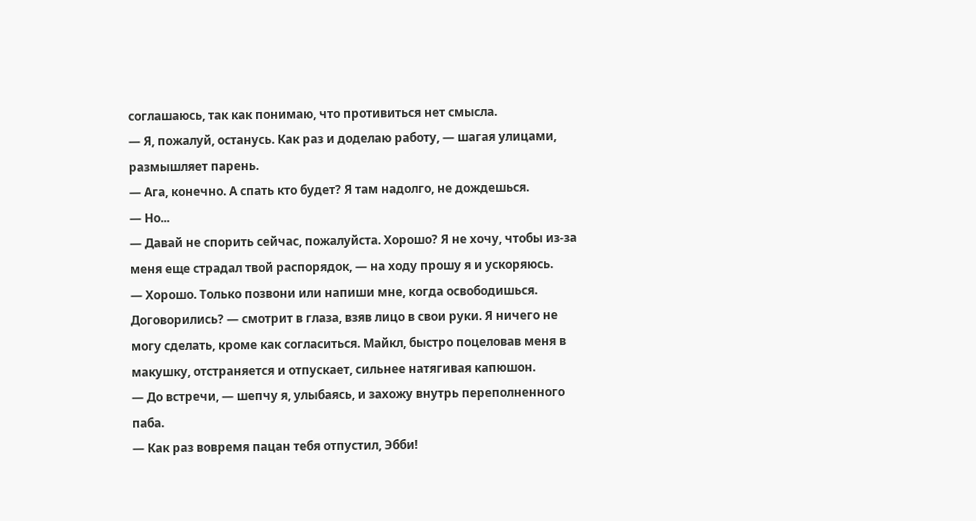соглашаюсь, так как понимаю, что противиться нет смысла.
— Я, пожалуй, останусь. Как раз и доделаю работу, — шагая улицами, размышляет парень.
— Ага, конечно. А спать кто будет? Я там надолго, не дождешься.
— Но...
— Давай не спорить сейчас, пожалуйста. Хорошо? Я не хочу, чтобы из-за меня еще страдал твой распорядок, — на ходу прошу я и ускоряюсь.
— Хорошо. Только позвони или напиши мне, когда освободишься. Договорились? — смотрит в глаза, взяв лицо в свои руки. Я ничего не могу сделать, кроме как согласиться. Майкл, быстро поцеловав меня в макушку, отстраняется и отпускает, сильнее натягивая капюшон.
— До встречи, — шепчу я, улыбаясь, и захожу внутрь переполненного паба.
— Как раз вовремя пацан тебя отпустил, Эбби!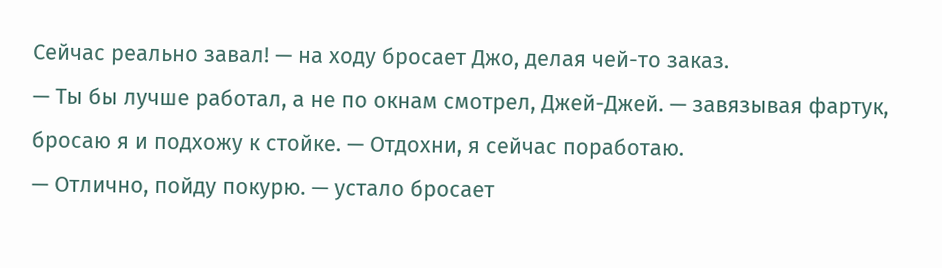Сейчас реально завал! — на ходу бросает Джо, делая чей-то заказ.
— Ты бы лучше работал, а не по окнам смотрел, Джей-Джей. — завязывая фартук, бросаю я и подхожу к стойке. — Отдохни, я сейчас поработаю.
— Отлично, пойду покурю. — устало бросает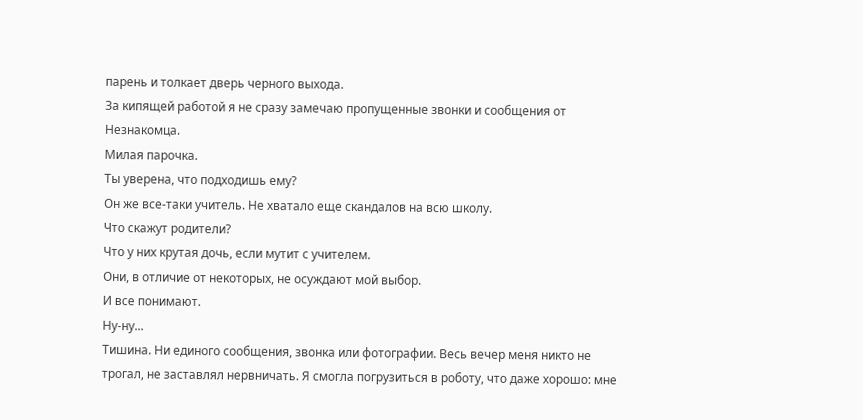парень и толкает дверь черного выхода.
За кипящей работой я не сразу замечаю пропущенные звонки и сообщения от Незнакомца.
Милая парочка.
Ты уверена, что подходишь ему?
Он же все-таки учитель. Не хватало еще скандалов на всю школу.
Что скажут родители?
Что у них крутая дочь, если мутит с учителем.
Они, в отличие от некоторых, не осуждают мой выбор.
И все понимают.
Ну-ну...
Тишина. Ни единого сообщения, звонка или фотографии. Весь вечер меня никто не трогал, не заставлял нервничать. Я смогла погрузиться в роботу, что даже хорошо: мне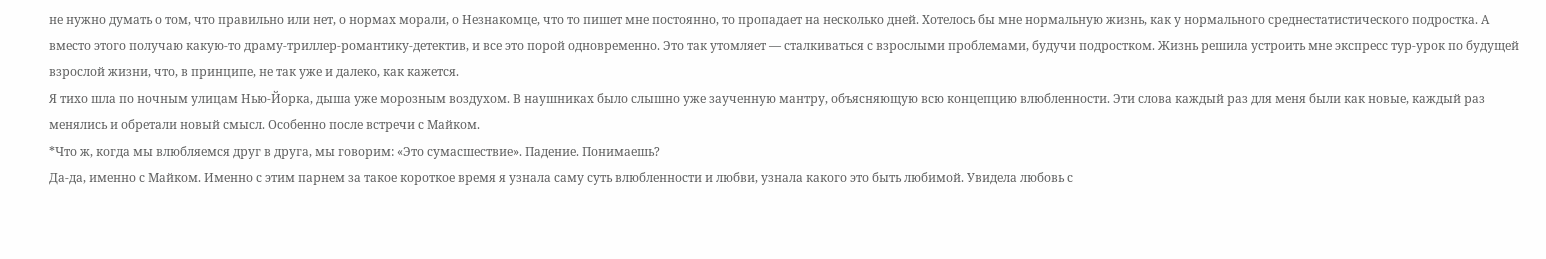не нужно думать о том, что правильно или нет, о нормах морали, о Незнакомце, что то пишет мне постоянно, то пропадает на несколько дней. Хотелось бы мне нормальную жизнь, как у нормального среднестатистического подростка. А вместо этого получаю какую-то драму-триллер-романтику-детектив, и все это порой одновременно. Это так утомляет — сталкиваться с взрослыми проблемами, будучи подростком. Жизнь решила устроить мне экспресс тур-урок по будущей взрослой жизни, что, в принципе, не так уже и далеко, как кажется.
Я тихо шла по ночным улицам Нью-Йорка, дыша уже морозным воздухом. В наушниках было слышно уже заученную мантру, объясняющую всю концепцию влюбленности. Эти слова каждый раз для меня были как новые, каждый раз менялись и обретали новый смысл. Особенно после встречи с Майком.
*Что ж, когда мы влюбляемся друг в друга, мы говорим: «Это сумасшествие». Падение. Понимаешь?
Да-да, именно с Майком. Именно с этим парнем за такое короткое время я узнала саму суть влюбленности и любви, узнала какого это быть любимой. Увидела любовь с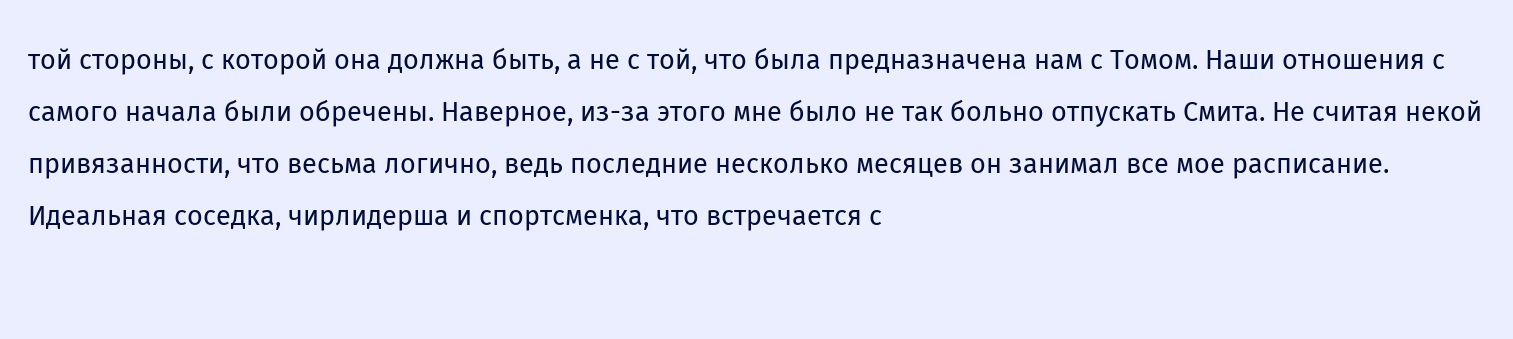той стороны, с которой она должна быть, а не с той, что была предназначена нам с Томом. Наши отношения с самого начала были обречены. Наверное, из-за этого мне было не так больно отпускать Смита. Не считая некой привязанности, что весьма логично, ведь последние несколько месяцев он занимал все мое расписание.
Идеальная соседка, чирлидерша и спортсменка, что встречается с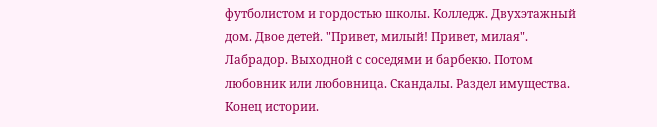футболистом и гордостью школы. Колледж. Двухэтажный дом. Двое детей. "Привет, милый! Привет, милая". Лабрадор. Выходной с соседями и барбекю. Потом любовник или любовница. Скандалы. Раздел имущества. Конец истории.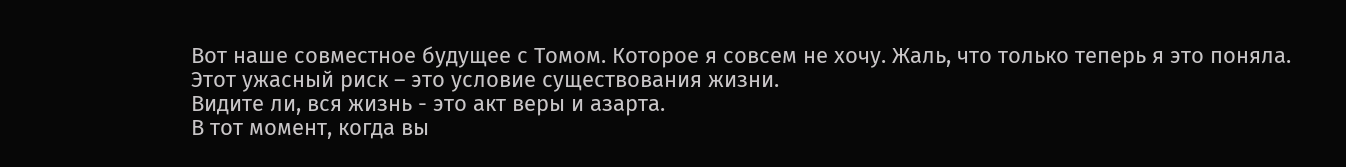Вот наше совместное будущее с Томом. Которое я совсем не хочу. Жаль, что только теперь я это поняла.
Этот ужасный риск – это условие существования жизни.
Видите ли, вся жизнь - это акт веры и азарта.
В тот момент, когда вы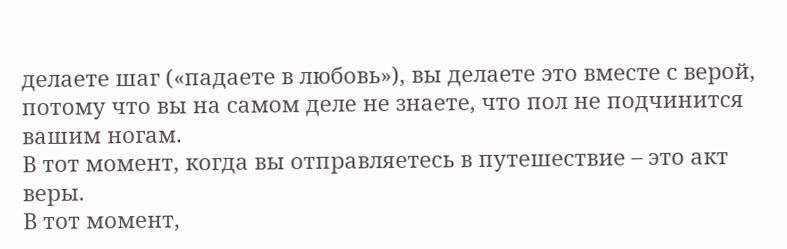делаете шаг («падаете в любовь»), вы делаете это вместе с верой, потому что вы на самом деле не знаете, что пол не подчинится вашим ногам.
В тот момент, когда вы отправляетесь в путешествие – это акт веры.
В тот момент,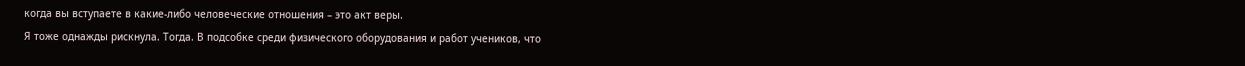когда вы вступаете в какие-либо человеческие отношения – это акт веры.
Я тоже однажды рискнула. Тогда. В подсобке среди физического оборудования и работ учеников, что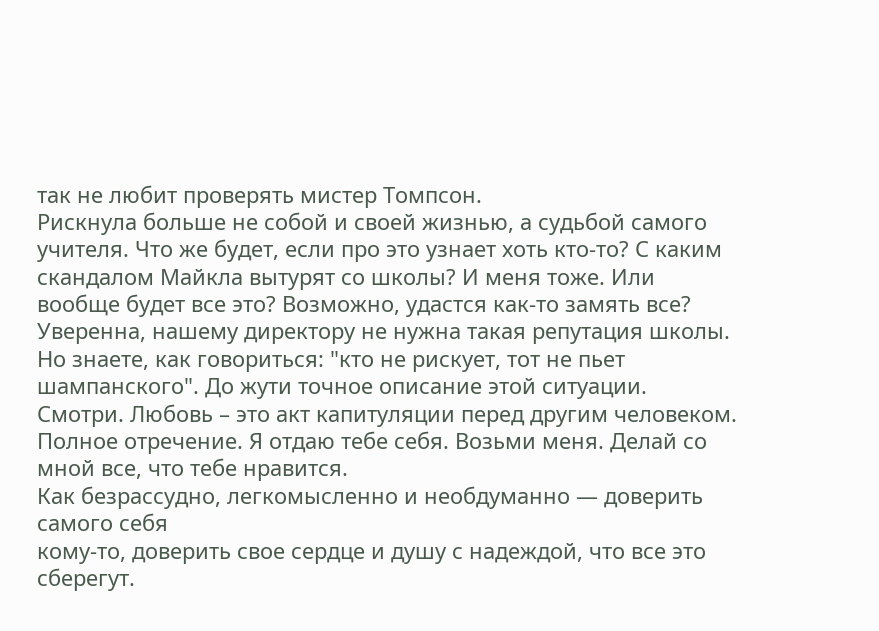так не любит проверять мистер Томпсон.
Рискнула больше не собой и своей жизнью, а судьбой самого учителя. Что же будет, если про это узнает хоть кто-то? С каким скандалом Майкла вытурят со школы? И меня тоже. Или вообще будет все это? Возможно, удастся как-то замять все? Уверенна, нашему директору не нужна такая репутация школы.
Но знаете, как говориться: "кто не рискует, тот не пьет шампанского". До жути точное описание этой ситуации.
Смотри. Любовь – это акт капитуляции перед другим человеком. Полное отречение. Я отдаю тебе себя. Возьми меня. Делай со мной все, что тебе нравится.
Как безрассудно, легкомысленно и необдуманно — доверить самого себя
кому-то, доверить свое сердце и душу с надеждой, что все это сберегут.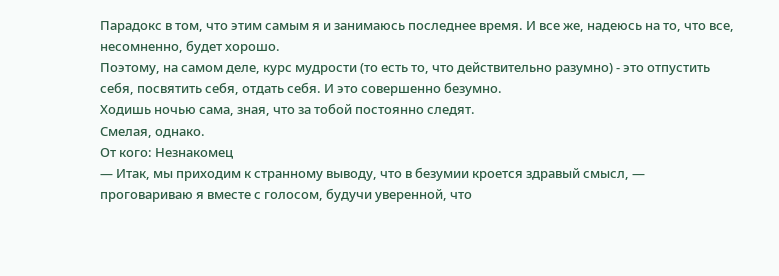Парадокс в том, что этим самым я и занимаюсь последнее время. И все же, надеюсь на то, что все, несомненно, будет хорошо.
Поэтому, на самом деле, курс мудрости (то есть то, что действительно разумно) - это отпустить себя, посвятить себя, отдать себя. И это совершенно безумно.
Ходишь ночью сама, зная, что за тобой постоянно следят.
Смелая, однако.
От кого: Незнакомец
— Итак, мы приходим к странному выводу, что в безумии кроется здравый смысл, — проговариваю я вместе с голосом, будучи уверенной, что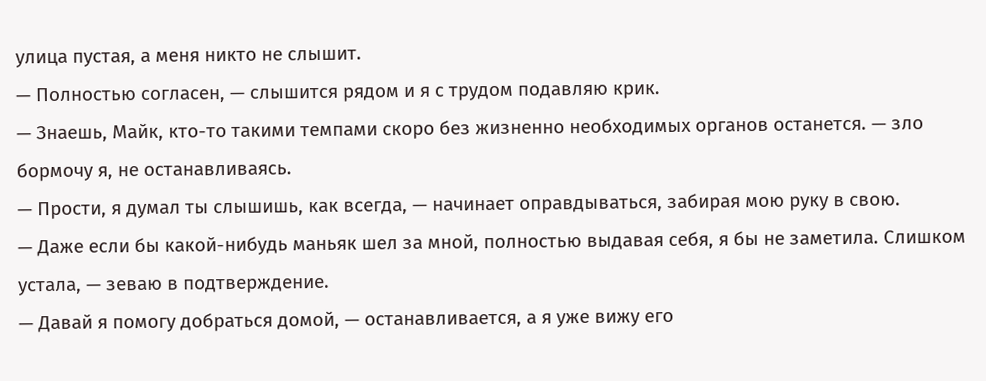улица пустая, а меня никто не слышит.
— Полностью согласен, — слышится рядом и я с трудом подавляю крик.
— Знаешь, Майк, кто-то такими темпами скоро без жизненно необходимых органов останется. — зло бормочу я, не останавливаясь.
— Прости, я думал ты слышишь, как всегда, — начинает оправдываться, забирая мою руку в свою.
— Даже если бы какой-нибудь маньяк шел за мной, полностью выдавая себя, я бы не заметила. Слишком устала, — зеваю в подтверждение.
— Давай я помогу добраться домой, — останавливается, а я уже вижу его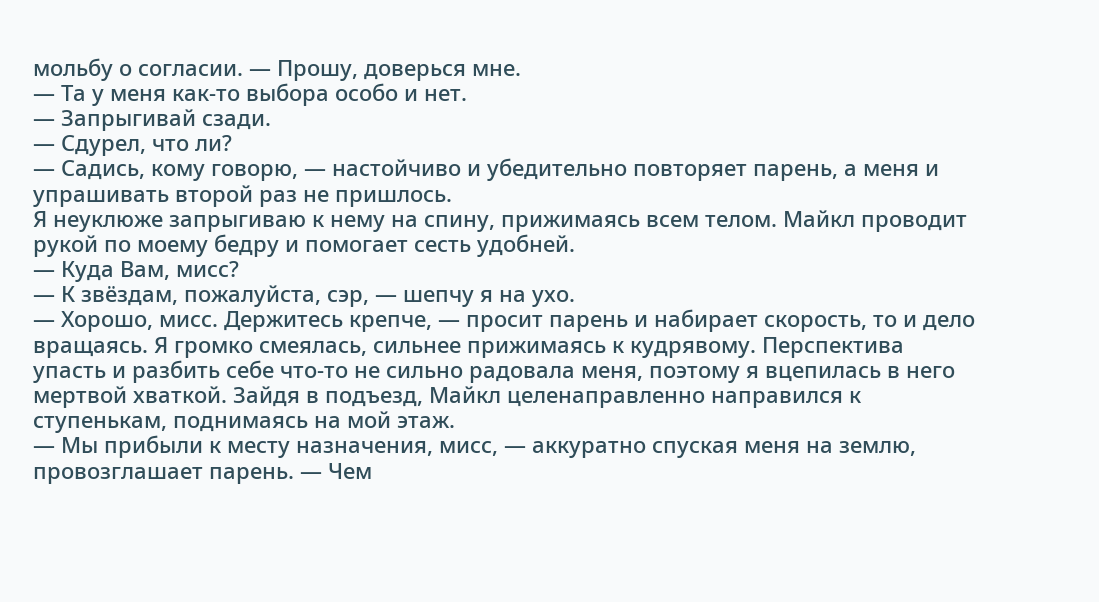мольбу о согласии. — Прошу, доверься мне.
— Та у меня как-то выбора особо и нет.
— Запрыгивай сзади.
— Сдурел, что ли?
— Садись, кому говорю, — настойчиво и убедительно повторяет парень, а меня и упрашивать второй раз не пришлось.
Я неуклюже запрыгиваю к нему на спину, прижимаясь всем телом. Майкл проводит рукой по моему бедру и помогает сесть удобней.
— Куда Вам, мисс?
— К звёздам, пожалуйста, сэр, — шепчу я на ухо.
— Хорошо, мисс. Держитесь крепче, — просит парень и набирает скорость, то и дело вращаясь. Я громко смеялась, сильнее прижимаясь к кудрявому. Перспектива упасть и разбить себе что-то не сильно радовала меня, поэтому я вцепилась в него мертвой хваткой. Зайдя в подъезд, Майкл целенаправленно направился к ступенькам, поднимаясь на мой этаж.
— Мы прибыли к месту назначения, мисс, — аккуратно спуская меня на землю, провозглашает парень. — Чем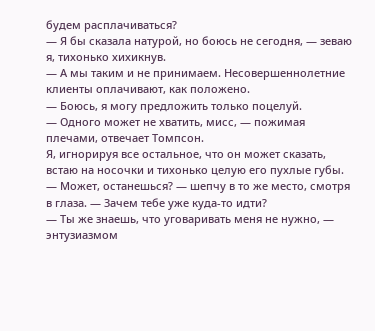будем расплачиваться?
— Я бы сказала натурой, но боюсь не сегодня, — зеваю я, тихонько хихикнув.
— А мы таким и не принимаем. Несовершеннолетние клиенты оплачивают, как положено.
— Боюсь, я могу предложить только поцелуй.
— Одного может не хватить, мисс, — пожимая плечами, отвечает Томпсон.
Я, игнорируя все остальное, что он может сказать, встаю на носочки и тихонько целую его пухлые губы.
— Может, останешься? — шепчу в то же место, смотря в глаза. — Зачем тебе уже куда-то идти?
— Ты же знаешь, что уговаривать меня не нужно, — энтузиазмом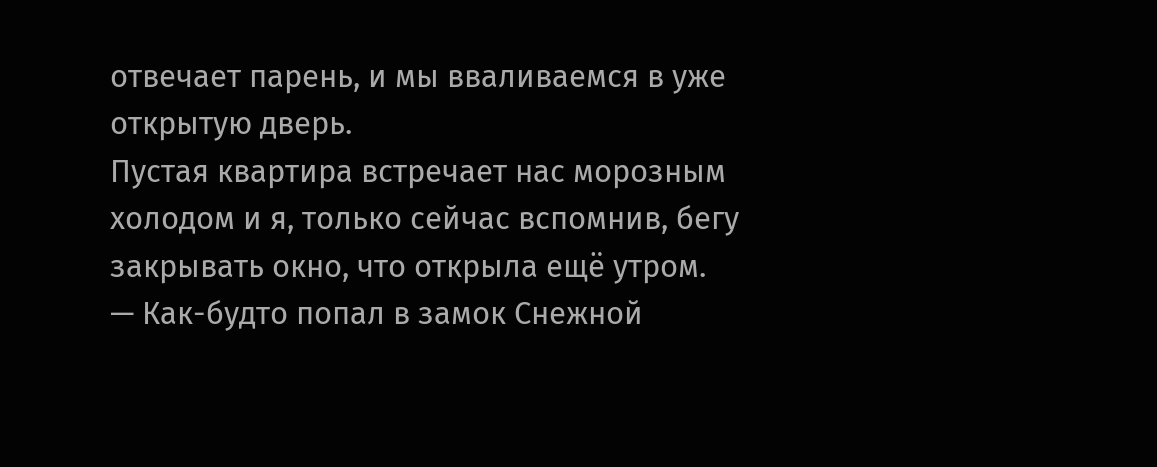отвечает парень, и мы вваливаемся в уже открытую дверь.
Пустая квартира встречает нас морозным холодом и я, только сейчас вспомнив, бегу закрывать окно, что открыла ещё утром.
— Как-будто попал в замок Снежной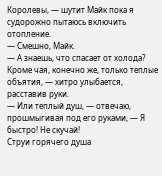Королевы, — шутит Майк пока я судорожно пытаюсь включить отопление.
— Смешно, Майк.
— А знаешь, что спасает от холода? Кроме чая, конечно же, только теплые объятия, — хитро улыбается, расставив руки.
— Или теплый душ, — отвечаю, прошмыгивая под его руками, — Я быстро! Не скучай!
Струи горячего душа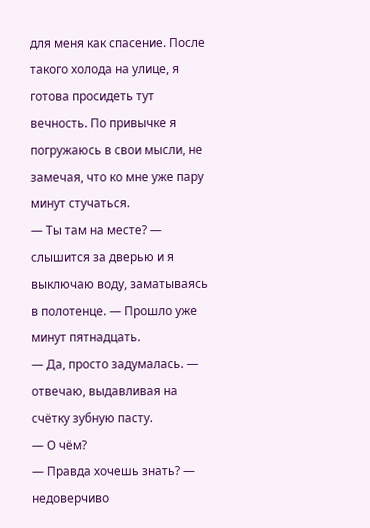для меня как спасение. После такого холода на улице, я готова просидеть тут вечность. По привычке я погружаюсь в свои мысли, не замечая, что ко мне уже пару минут стучаться.
— Ты там на месте? — слышится за дверью и я выключаю воду, заматываясь в полотенце. — Прошло уже минут пятнадцать.
— Да, просто задумалась. — отвечаю, выдавливая на счётку зубную пасту.
— О чём?
— Правда хочешь знать? — недоверчиво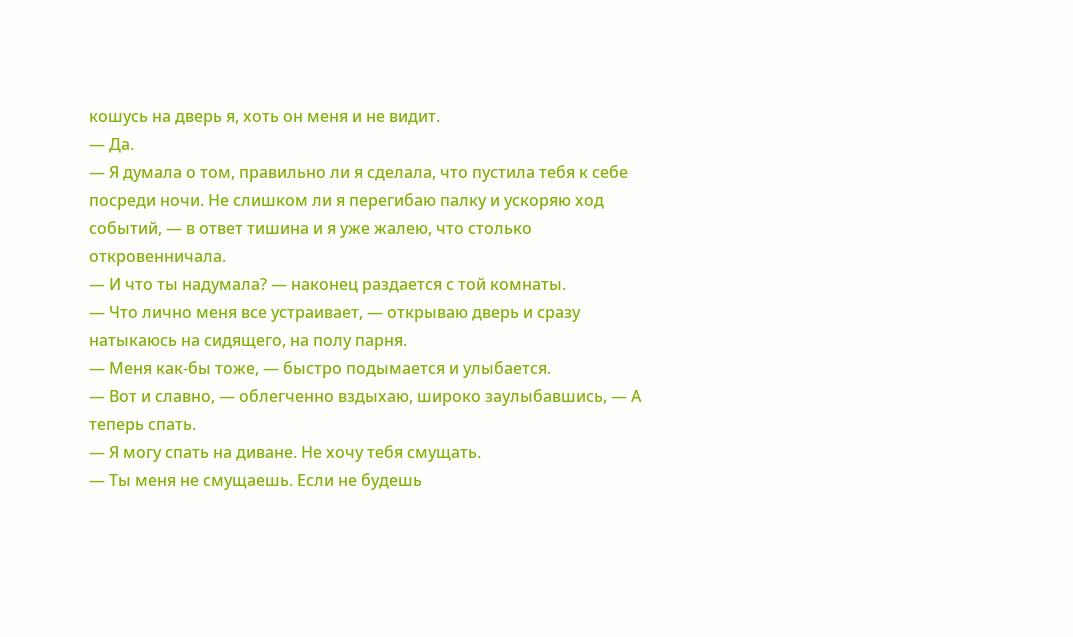кошусь на дверь я, хоть он меня и не видит.
— Да.
— Я думала о том, правильно ли я сделала, что пустила тебя к себе посреди ночи. Не слишком ли я перегибаю палку и ускоряю ход событий, — в ответ тишина и я уже жалею, что столько откровенничала.
— И что ты надумала? — наконец раздается с той комнаты.
— Что лично меня все устраивает, — открываю дверь и сразу натыкаюсь на сидящего, на полу парня.
— Меня как-бы тоже, — быстро подымается и улыбается.
— Вот и славно, — облегченно вздыхаю, широко заулыбавшись, — А теперь спать.
— Я могу спать на диване. Не хочу тебя смущать.
— Ты меня не смущаешь. Если не будешь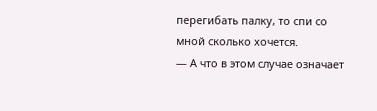перегибать палку, то спи со мной сколько хочется.
— А что в этом случае означает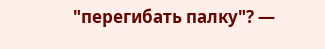"перегибать палку"? —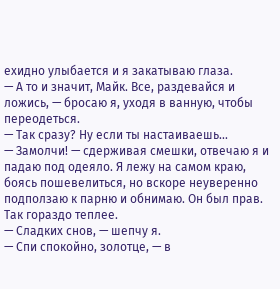ехидно улыбается и я закатываю глаза.
— А то и значит, Майк. Все, раздевайся и ложись, — бросаю я, уходя в ванную, чтобы переодеться.
— Так сразу? Ну если ты настаиваешь...
— Замолчи! — сдерживая смешки, отвечаю я и падаю под одеяло. Я лежу на самом краю, боясь пошевелиться, но вскоре неуверенно подползаю к парню и обнимаю. Он был прав. Так гораздо теплее.
— Сладких снов, — шепчу я.
— Спи спокойно, золотце, — в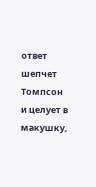ответ шепчет Томпсон и целует в макушку,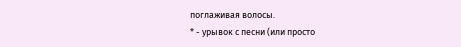поглаживая волосы.
* - урывок с песни (или просто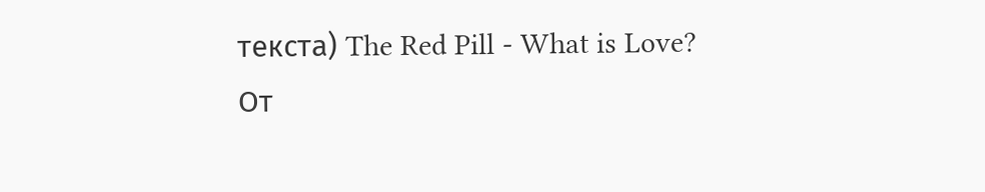текста) The Red Pill - What is Love?
От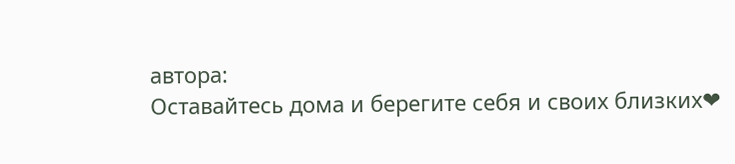автора:
Оставайтесь дома и берегите себя и своих близких❤